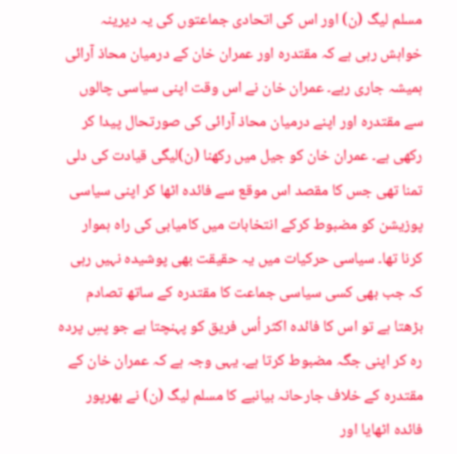مسلم لیگ (ن) اور اس کی اتحادی جماعتوں کی یہ دیرینہ خواہش رہی ہے کہ مقتدرہ اور عمران خان کے درمیان محاذ آرائی ہمیشہ جاری رہے۔ عمران خان نے اس وقت اپنی سیاسی چالوں سے مقتدرہ اور اپنے درمیان محاذ آرائی کی صورتحال پیدا کر رکھی ہے۔ عمران خان کو جیل میں رکھنا (ن)لیگی قیادت کی دلی تمنا تھی جس کا مقصد اس موقع سے فائدہ اٹھا کر اپنی سیاسی پوزیشن کو مضبوط کرکے انتخابات میں کامیابی کی راہ ہموار کرنا تھا۔ سیاسی حرکیات میں یہ حقیقت بھی پوشیدہ نہیں رہی کہ جب بھی کسی سیاسی جماعت کا مقتدرہ کے ساتھ تصادم بڑھتا ہے تو اس کا فائدہ اکثر اُس فریق کو پہنچتا ہے جو پسِ پردہ رہ کر اپنی جگہ مضبوط کرتا ہے۔ یہی وجہ ہے کہ عمران خان کے مقتدرہ کے خلاف جارحانہ بیانیے کا مسلم لیگ (ن) نے بھرپور فائدہ اٹھایا اور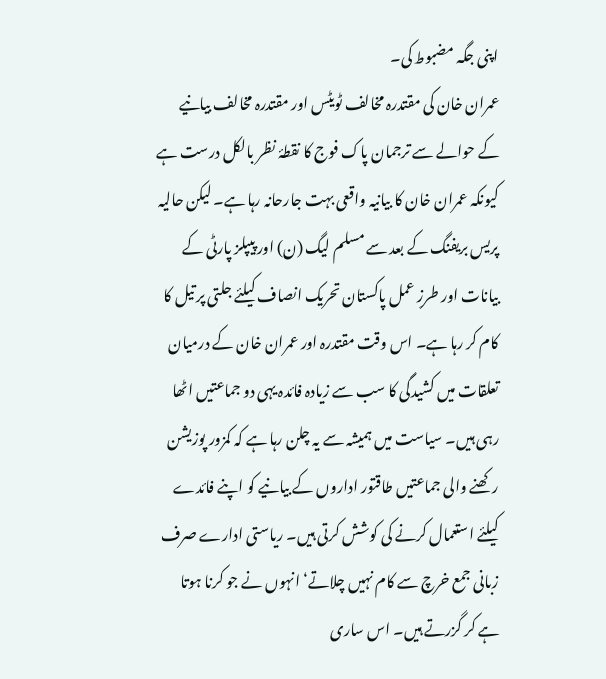اپنی جگہ مضبوط کی۔
عمران خان کی مقتدرہ مخالف ٹویٹس اور مقتدرہ مخالف بیانیے کے حوالے سے ترجمان پاک فوج کا نقطۂ نظر بالکل درست ہے کیونکہ عمران خان کا بیانیہ واقعی بہت جارحانہ رہا ہے۔ لیکن حالیہ پریس بریفنگ کے بعد سے مسلم لیگ (ن) اور پیپلز پارٹی کے بیانات اور طرزِ عمل پاکستان تحریک انصاف کیلئے جلتی پر تیل کا کام کر رہا ہے۔ اس وقت مقتدرہ اور عمران خان کے درمیان تعلقات میں کشیدگی کا سب سے زیادہ فائدہ یہی دو جماعتیں اٹھا رہی ہیں۔ سیاست میں ہمیشہ سے یہ چلن رہا ہے کہ کمزور پوزیشن رکھنے والی جماعتیں طاقتور اداروں کے بیانیے کو اپنے فائدے کیلئے استعمال کرنے کی کوشش کرتی ہیں۔ ریاستی ادارے صرف زبانی جمع خرچ سے کام نہیں چلاتے‘ انہوں نے جو کرنا ہوتا ہے کر گزرتے ہیں۔ اس ساری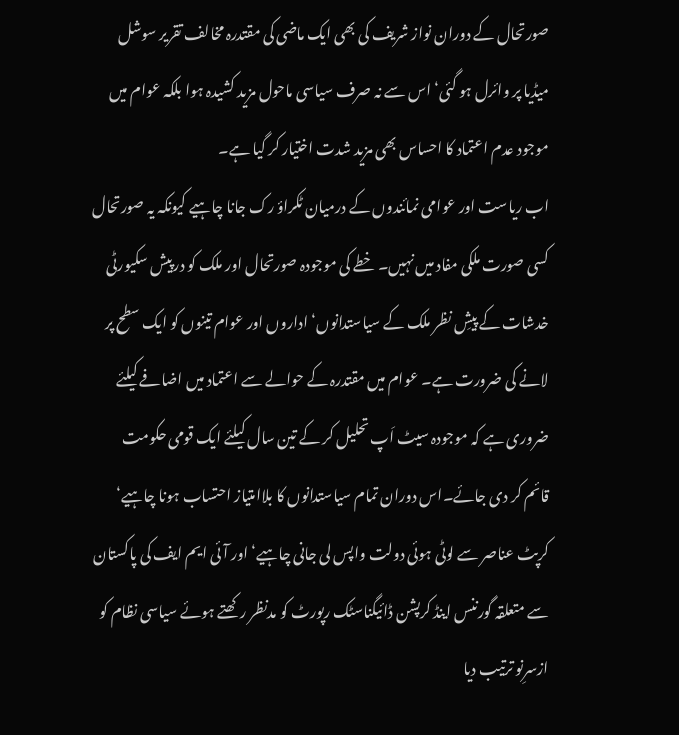صورتحال کے دوران نواز شریف کی بھی ایک ماضی کی مقتدرہ مخالف تقریر سوشل میڈیا پر وائرل ہو گئی‘ اس سے نہ صرف سیاسی ماحول مزید کشیدہ ہوا بلکہ عوام میں موجود عدم اعتماد کا احساس بھی مزید شدت اختیار کر گیا ہے۔
اب ریاست اور عوامی نمائندوں کے درمیان ٹکراؤ رک جانا چاہیے کیونکہ یہ صورتحال کسی صورت ملکی مفاد میں نہیں۔ خطے کی موجودہ صورتحال اور ملک کو درپیش سکیورٹی خدشات کے پیشِ نظر ملک کے سیاستدانوں‘ اداروں اور عوام تینوں کو ایک سطح پر لانے کی ضرورت ہے۔ عوام میں مقتدرہ کے حوالے سے اعتماد میں اضافے کیلئے ضروری ہے کہ موجودہ سیٹ اَپ تحلیل کر کے تین سال کیلئے ایک قومی حکومت قائم کر دی جائے۔اس دوران تمام سیاستدانوں کا بلاامتیاز احتساب ہونا چاہیے‘ کرپٹ عناصر سے لوٹی ہوئی دولت واپس لی جانی چاہیے‘ اور آئی ایم ایف کی پاکستان سے متعلقہ گورننس اینڈ کرپشن ڈائیگناسٹک رپورٹ کو مدنظر رکھتے ہوئے سیاسی نظام کو ازسرِنو ترتیب دیا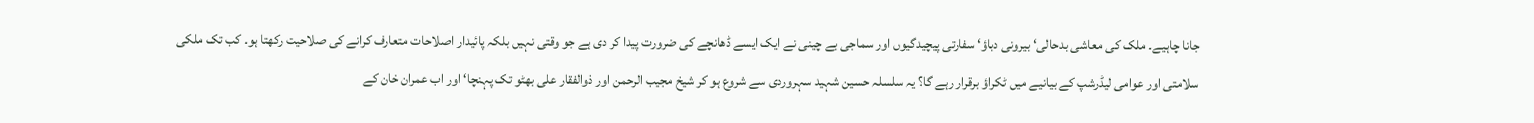جانا چاہیے۔ ملک کی معاشی بدحالی‘ بیرونی دباؤ‘ سفارتی پیچیدگیوں اور سماجی بے چینی نے ایک ایسے ڈھانچے کی ضرورت پیدا کر دی ہے جو وقتی نہیں بلکہ پائیدار اصلاحات متعارف کرانے کی صلاحیت رکھتا ہو۔ کب تک ملکی سلامتی اور عوامی لیڈرشپ کے بیانیے میں ٹکراؤ برقرار رہے گا؟ یہ سلسلہ حسین شہید سہروردی سے شروع ہو کر شیخ مجیب الرحمن اور ذوالفقار علی بھٹو تک پہنچا‘ اور اب عمران خان کے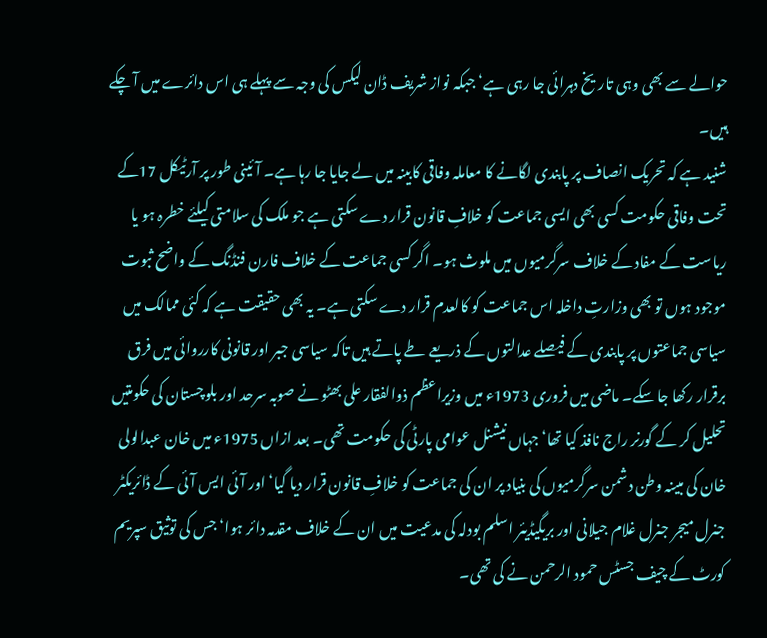حوالے سے بھی وہی تاریخ دہرائی جا رہی ہے‘ جبکہ نواز شریف ڈان لیکس کی وجہ سے پہلے ہی اس دائرے میں آ چکے ہیں۔
شنید ہے کہ تحریک انصاف پر پابندی لگانے کا معاملہ وفاقی کابینہ میں لے جایا جا رہا ہے۔ آئینی طور پر آرٹیکل 17کے تحت وفاقی حکومت کسی بھی ایسی جماعت کو خلافِ قانون قرار دے سکتی ہے جو ملک کی سلامتی کیلئے خطرہ ہو یا ریاست کے مفاد کے خلاف سرگرمیوں میں ملوث ہو۔ اگر کسی جماعت کے خلاف فارن فنڈنگ کے واضح ثبوت موجود ہوں تو بھی وزارتِ داخلہ اس جماعت کو کالعدم قرار دے سکتی ہے۔ یہ بھی حقیقت ہے کہ کئی ممالک میں سیاسی جماعتوں پر پابندی کے فیصلے عدالتوں کے ذریعے طے پاتے ہیں تاکہ سیاسی جبر اور قانونی کارروائی میں فرق برقرار رکھا جا سکے۔ ماضی میں فروری 1973ء میں وزیراعظم ذوالفقار علی بھٹو نے صوبہ سرحد اور بلوچستان کی حکومتیں تحلیل کر کے گورنر راج نافذ کیا تھا‘ جہاں نیشنل عوامی پارٹی کی حکومت تھی۔ بعد ازاں 1975ء میں خان عبدالولی خان کی مبینہ وطن دشمن سرگرمیوں کی بنیاد پر ان کی جماعت کو خلافِ قانون قرار دیا گیا‘ اور آئی ایس آئی کے ڈائریکٹر جنرل میجر جنرل غلام جیلانی اور بریگیڈیئر اسلم بودلہ کی مدعیت میں ان کے خلاف مقدمہ دائر ہوا‘ جس کی توثیق سپریم کورٹ کے چیف جسٹس حمود الرحمن نے کی تھی۔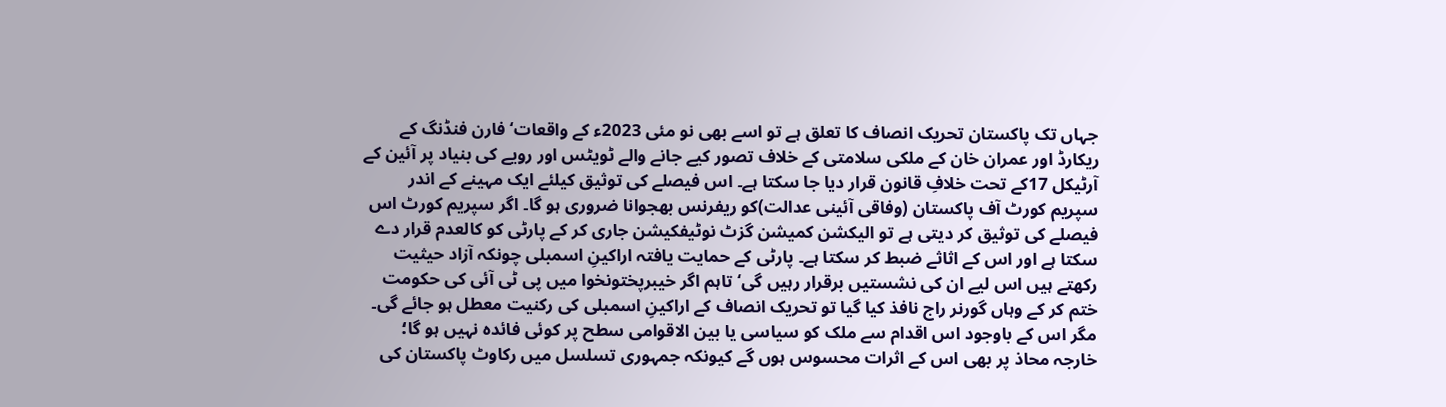جہاں تک پاکستان تحریک انصاف کا تعلق ہے تو اسے بھی نو مئی 2023ء کے واقعات‘ فارن فنڈنگ کے ریکارڈ اور عمران خان کے ملکی سلامتی کے خلاف تصور کیے جانے والے ٹویٹس اور رویے کی بنیاد پر آئین کے آرٹیکل 17کے تحت خلافِ قانون قرار دیا جا سکتا ہے۔ اس فیصلے کی توثیق کیلئے ایک مہینے کے اندر سپریم کورٹ آف پاکستان (وفاقی آئینی عدالت)کو ریفرنس بھجوانا ضروری ہو گا۔ اگر سپریم کورٹ اس فیصلے کی توثیق کر دیتی ہے تو الیکشن کمیشن گزٹ نوٹیفکیشن جاری کر کے پارٹی کو کالعدم قرار دے سکتا ہے اور اس کے اثاثے ضبط کر سکتا ہے۔ پارٹی کے حمایت یافتہ اراکینِ اسمبلی چونکہ آزاد حیثیت رکھتے ہیں اس لیے ان کی نشستیں برقرار رہیں گی‘ تاہم اگر خیبرپختونخوا میں پی ٹی آئی کی حکومت ختم کر کے وہاں گورنر راج نافذ کیا گیا تو تحریک انصاف کے اراکینِ اسمبلی کی رکنیت معطل ہو جائے گی۔ مگر اس کے باوجود اس اقدام سے ملک کو سیاسی یا بین الاقوامی سطح پر کوئی فائدہ نہیں ہو گا؛ خارجہ محاذ پر بھی اس کے اثرات محسوس ہوں گے کیونکہ جمہوری تسلسل میں رکاوٹ پاکستان کی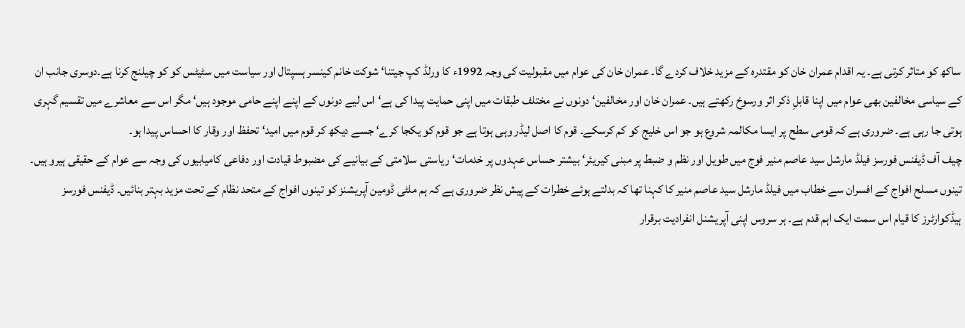ساکھ کو متاثر کرتی ہے۔ یہ اقدام عمران خان کو مقتدرہ کے مزید خلاف کردے گا۔ عمران خان کی عوام میں مقبولیت کی وجہ 1992ء کا ورلڈ کپ جیتنا‘ شوکت خانم کینسر ہسپتال اور سیاست میں سٹیٹس کو کو چیلنج کرنا ہے۔دوسری جانب ان کے سیاسی مخالفین بھی عوام میں اپنا قابلِ ذکر اثر ورسوخ رکھتے ہیں۔ عمران خان اور مخالفین‘ دونوں نے مختلف طبقات میں اپنی حمایت پیدا کی ہے‘ اس لیے دونوں کے اپنے اپنے حامی موجود ہیں‘ مگر اس سے معاشرے میں تقسیم گہری ہوتی جا رہی ہے۔ ضروری ہے کہ قومی سطح پر ایسا مکالمہ شروع ہو جو اس خلیج کو کم کرسکے۔ قوم کا اصل لیڈر وہی ہوتا ہے جو قوم کو یکجا کرے‘ جسے دیکھ کر قوم میں امید‘ تحفظ اور وقار کا احساس پیدا ہو۔
چیف آف ڈیفنس فورسز فیلڈ مارشل سید عاصم منیر فوج میں طویل اور نظم و ضبط پر مبنی کیریئر‘ بیشتر حساس عہدوں پر خدمات‘ ریاستی سلامتی کے بیانیے کی مضبوط قیادت اور دفاعی کامیابیوں کی وجہ سے عوام کے حقیقی ہیرو ہیں۔ تینوں مسلح افواج کے افسران سے خطاب میں فیلڈ مارشل سید عاصم منیر کا کہنا تھا کہ بدلتے ہوئے خطرات کے پیش نظر ضروری ہے کہ ہم ملٹی ڈومین آپریشنز کو تینوں افواج کے متحد نظام کے تحت مزید بہتر بنائیں۔ ڈیفنس فورسز ہیڈکوارٹرز کا قیام اس سمت ایک اہم قدم ہے۔ ہر سروس اپنی آپریشنل انفرادیت برقرار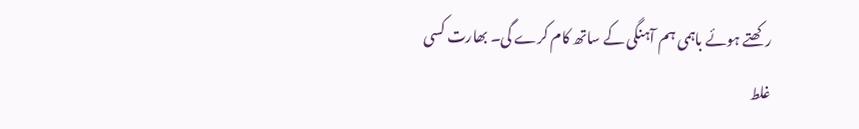رکھتے ہوئے باہمی ہم آہنگی کے ساتھ کام کرے گی۔ بھارت کسی غلط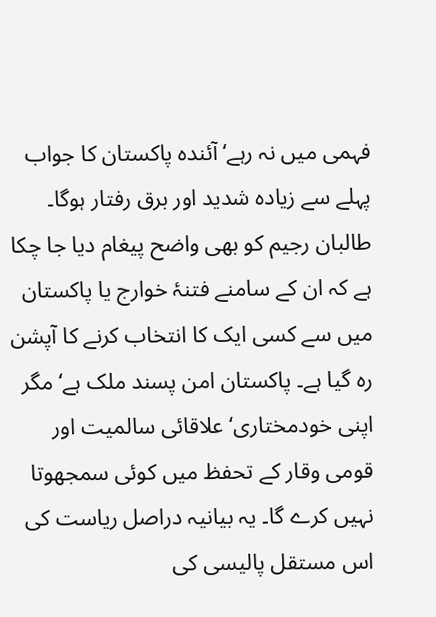فہمی میں نہ رہے‘ آئندہ پاکستان کا جواب پہلے سے زیادہ شدید اور برق رفتار ہوگا۔ طالبان رجیم کو بھی واضح پیغام دیا جا چکا ہے کہ ان کے سامنے فتنۂ خوارج یا پاکستان میں سے کسی ایک کا انتخاب کرنے کا آپشن رہ گیا ہے۔ پاکستان امن پسند ملک ہے‘ مگر اپنی خودمختاری‘ علاقائی سالمیت اور قومی وقار کے تحفظ میں کوئی سمجھوتا نہیں کرے گا۔ یہ بیانیہ دراصل ریاست کی اس مستقل پالیسی کی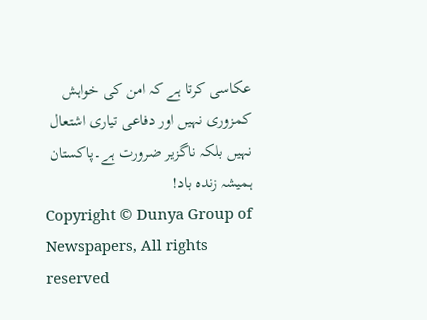عکاسی کرتا ہے کہ امن کی خواہش کمزوری نہیں اور دفاعی تیاری اشتعال نہیں بلکہ ناگزیر ضرورت ہے۔پاکستان ہمیشہ زندہ باد!
Copyright © Dunya Group of Newspapers, All rights reserved